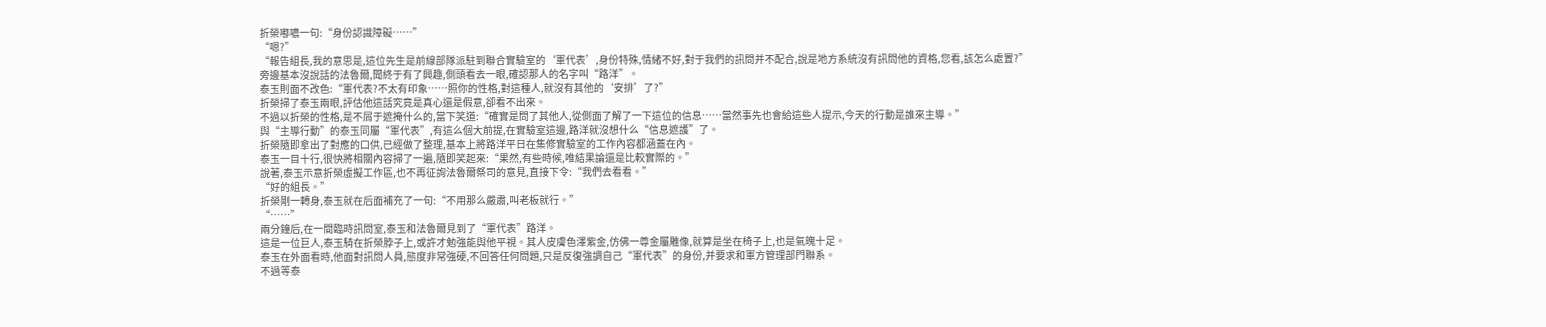折榮嘟噥一句:“身份認識障礙……”
“嗯?”
“報告組長,我的意思是,這位先生是前線部隊派駐到聯合實驗室的‘軍代表’,身份特殊,情緒不好,對于我們的訊問并不配合,說是地方系統沒有訊問他的資格,您看,該怎么處置?”
旁邊基本沒說話的法魯爾,聞終于有了興趣,側頭看去一眼,確認那人的名字叫“路洋”。
泰玉則面不改色:“軍代表?不太有印象……照你的性格,對這種人,就沒有其他的‘安排’了?”
折榮掃了泰玉兩眼,評估他這話究竟是真心還是假意,卻看不出來。
不過以折榮的性格,是不屑于遮掩什么的,當下笑道:“確實是問了其他人,從側面了解了一下這位的信息……當然事先也會給這些人提示,今天的行動是誰來主導。”
與“主導行動”的泰玉同屬“軍代表”,有這么個大前提,在實驗室這邊,路洋就沒想什么“信息遮護”了。
折榮隨即拿出了對應的口供,已經做了整理,基本上將路洋平日在集修實驗室的工作內容都涵蓋在內。
泰玉一目十行,很快將相關內容掃了一遍,隨即笑起來:“果然,有些時候,唯結果論還是比較實際的。”
說著,泰玉示意折榮虛擬工作區,也不再征詢法魯爾祭司的意見,直接下令:“我們去看看。”
“好的組長。”
折榮剛一轉身,泰玉就在后面補充了一句:“不用那么嚴肅,叫老板就行。”
“……”
兩分鐘后,在一間臨時訊問室,泰玉和法魯爾見到了“軍代表”路洋。
這是一位巨人,泰玉騎在折榮脖子上,或許才勉強能與他平視。其人皮膚色澤紫金,仿佛一尊金屬雕像,就算是坐在椅子上,也是氣魄十足。
泰玉在外面看時,他面對訊問人員,態度非常強硬,不回答任何問題,只是反復強調自己“軍代表”的身份,并要求和軍方管理部門聯系。
不過等泰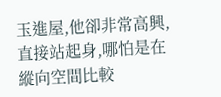玉進屋,他卻非常高興,直接站起身,哪怕是在縱向空間比較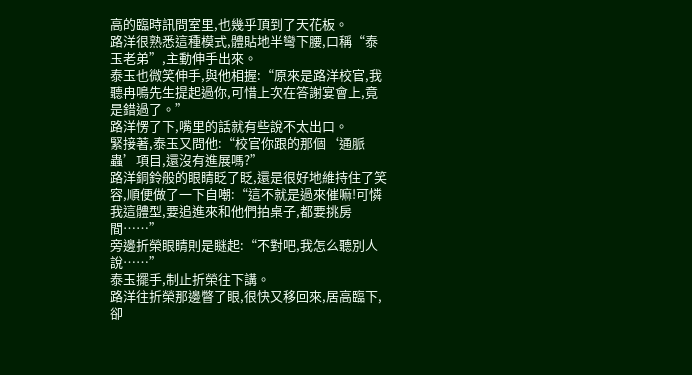高的臨時訊問室里,也幾乎頂到了天花板。
路洋很熟悉這種模式,體貼地半彎下腰,口稱“泰玉老弟”,主動伸手出來。
泰玉也微笑伸手,與他相握:“原來是路洋校官,我聽冉鳴先生提起過你,可惜上次在答謝宴會上,竟是錯過了。”
路洋愣了下,嘴里的話就有些說不太出口。
緊接著,泰玉又問他:“校官你跟的那個‘通脈蟲’項目,還沒有進展嗎?”
路洋銅鈴般的眼睛眨了眨,還是很好地維持住了笑容,順便做了一下自嘲:“這不就是過來催嘛!可憐我這體型,要追進來和他們拍桌子,都要挑房間……”
旁邊折榮眼睛則是瞇起:“不對吧,我怎么聽別人說……”
泰玉擺手,制止折榮往下講。
路洋往折榮那邊瞥了眼,很快又移回來,居高臨下,卻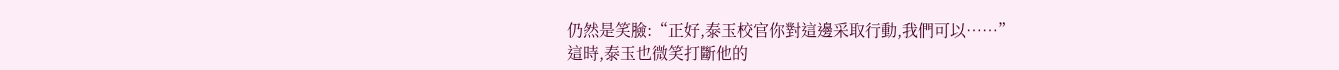仍然是笑臉:“正好,泰玉校官你對這邊采取行動,我們可以……”
這時,泰玉也微笑打斷他的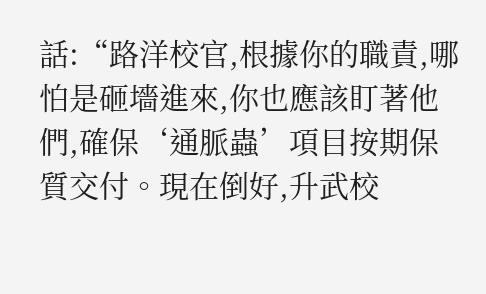話:“路洋校官,根據你的職責,哪怕是砸墻進來,你也應該盯著他們,確保‘通脈蟲’項目按期保質交付。現在倒好,升武校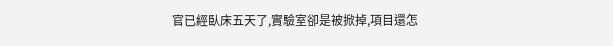官已經臥床五天了,實驗室卻是被掀掉,項目還怎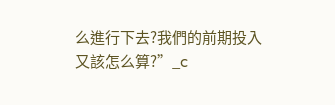么進行下去?我們的前期投入又該怎么算?”_c